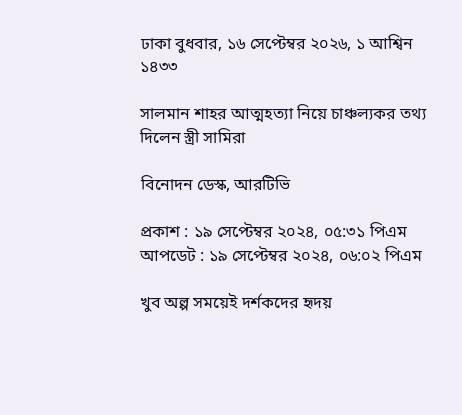ঢাকা বুধবার, ১৬ সেপ্টেম্বর ২০২৬, ১ আশ্বিন ১৪৩৩

সালমান শাহর আত্মহত্যা নিয়ে চাঞ্চল্যকর তথ্য দিলেন স্ত্রী সামিরা

বিনোদন ডেস্ক, আরটিভি

প্রকাশ : ১৯ সেপ্টেম্বর ২০২৪, ০৫:৩১ পিএম
আপডেট : ১৯ সেপ্টেম্বর ২০২৪, ০৬:০২ পিএম

খুব অল্প সময়েই দর্শকদের হৃদয়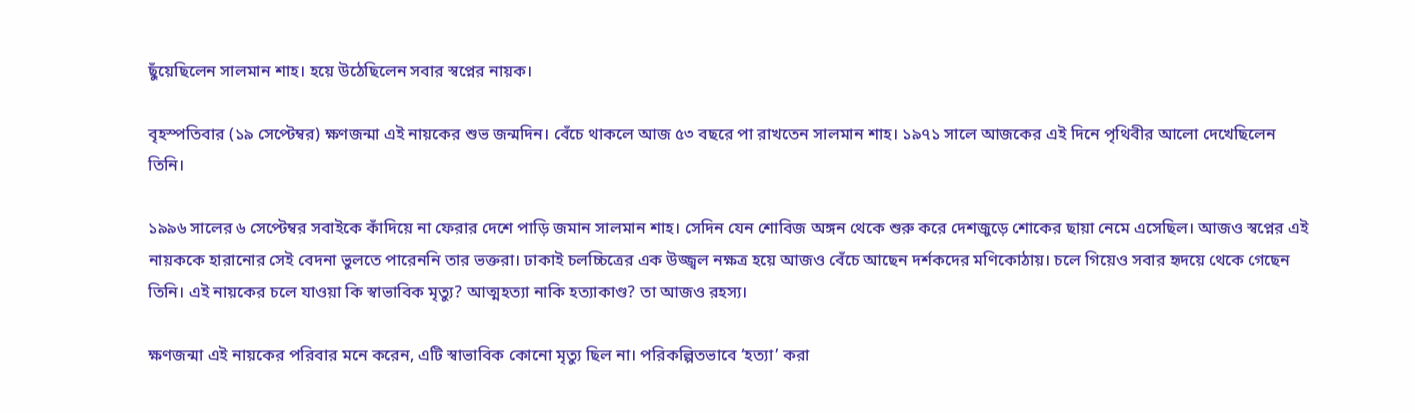ছুঁয়েছিলেন সালমান শাহ। হয়ে উঠেছিলেন সবার স্বপ্নের নায়ক।

বৃহস্পতিবার (১৯ সেপ্টেম্বর) ক্ষণজন্মা এই নায়কের শুভ জন্মদিন। বেঁচে থাকলে আজ ৫৩ বছরে পা রাখতেন সালমান শাহ। ১৯৭১ সালে আজকের এই দিনে পৃথিবীর আলো দেখেছিলেন তিনি।

১৯৯৬ সালের ৬ সেপ্টেম্বর সবাইকে কাঁদিয়ে না ফেরার দেশে পাড়ি জমান সালমান শাহ। সেদিন যেন শোবিজ অঙ্গন থেকে শুরু করে দেশজুড়ে শোকের ছায়া নেমে এসেছিল। আজও স্বপ্নের এই নায়ককে হারানোর সেই বেদনা ভুলতে পারেননি তার ভক্তরা। ঢাকাই চলচ্চিত্রের এক উজ্জ্বল নক্ষত্র হয়ে আজও বেঁচে আছেন দর্শকদের মণিকোঠায়। চলে গিয়েও সবার হৃদয়ে থেকে গেছেন তিনি। এই নায়কের চলে যাওয়া কি স্বাভাবিক মৃত্যু? আত্মহত্যা নাকি হত্যাকাণ্ড? তা আজও রহস্য।

ক্ষণজন্মা এই নায়কের পরিবার মনে করেন, এটি স্বাভাবিক কোনো মৃত্যু ছিল না। পরিকল্পিতভাবে ‘হত্যা’ করা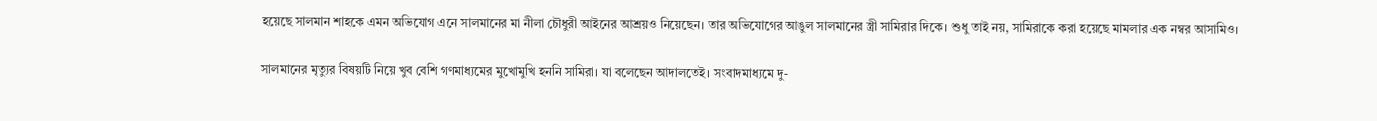হয়েছে সালমান শাহকে এমন অভিযোগ এনে সালমানের মা নীলা চৌধুরী আইনের আশ্রয়ও নিয়েছেন। তার অভিযোগের আঙুল সালমানের স্ত্রী সামিরার দিকে। শুধু তাই নয়, সামিরাকে করা হয়েছে মামলার এক নম্বর আসামিও।

সালমানের মৃত্যুর বিষয়টি নিয়ে খুব বেশি গণমাধ্যমের মুখোমুখি হননি সামিরা। যা বলেছেন আদালতেই। সংবাদমাধ্যমে দু-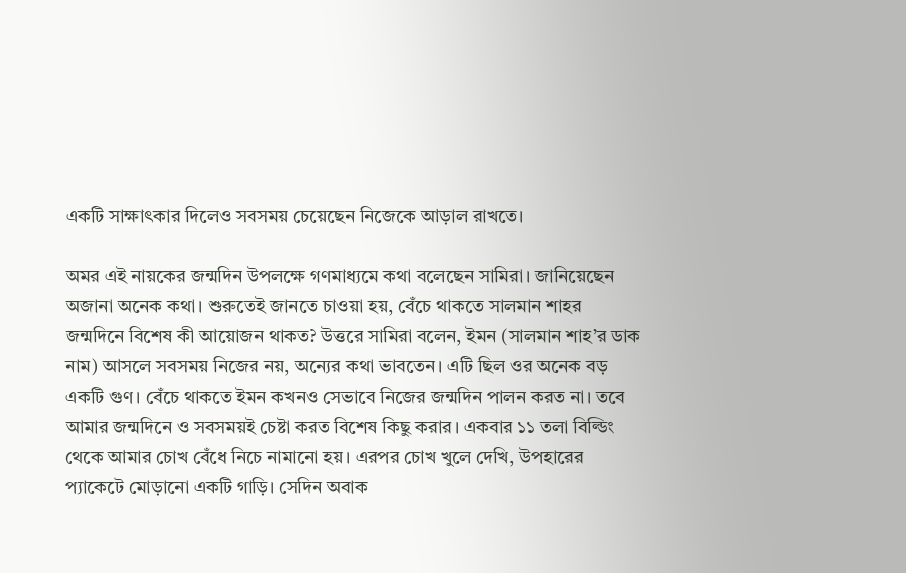একটি সাক্ষাৎকার দিলেও সবসময় চেয়েছেন নিজেকে আড়াল রাখতে।

অমর এই নায়কের জন্মদিন উপলক্ষে গণমাধ্যমে কথা বলেছেন সামিরা। জানিয়েছেন অজানা অনেক কথা। শুরুতেই জানতে চাওয়া হয়, বেঁচে থাকতে সালমান শাহর জন্মদিনে বিশেষ কী আয়োজন থাকত? উত্তরে সামিরা বলেন, ইমন (সালমান শাহ’র ডাক নাম) আসলে সবসময় নিজের নয়, অন্যের কথা ভাবতেন। এটি ছিল ওর অনেক বড় একটি গুণ। বেঁচে থাকতে ইমন কখনও সেভাবে নিজের জন্মদিন পালন করত না। তবে আমার জন্মদিনে ও সবসময়ই চেষ্টা করত বিশেষ কিছু করার। একবার ১১ তলা বিল্ডিং থেকে আমার চোখ বেঁধে নিচে নামানো হয়। এরপর চোখ খুলে দেখি, উপহারের প্যাকেটে মোড়ানো একটি গাড়ি। সেদিন অবাক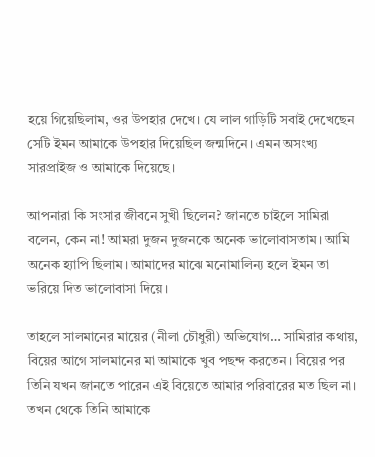হয়ে গিয়েছিলাম, ওর উপহার দেখে। যে লাল গাড়িটি সবাই দেখেছেন সেটি ইমন আমাকে উপহার দিয়েছিল জন্মদিনে। এমন অসংখ্য সারপ্রাইজ ও আমাকে দিয়েছে।

আপনারা কি সংসার জীবনে সুখী ছিলেন? জানতে চাইলে সামিরা বলেন, কেন না! আমরা দুজন দুজনকে অনেক ভালোবাসতাম। আমি অনেক হ্যাপি ছিলাম। আমাদের মাঝে মনোমালিন্য হলে ইমন তা ভরিয়ে দিত ভালোবাসা দিয়ে।

তাহলে সালমানের মায়ের (নীলা চৌধুরী) অভিযোগ… সামিরার কথায়, বিয়ের আগে সালমানের মা আমাকে খুব পছন্দ করতেন। বিয়ের পর তিনি যখন জানতে পারেন এই বিয়েতে আমার পরিবারের মত ছিল না। তখন থেকে তিনি আমাকে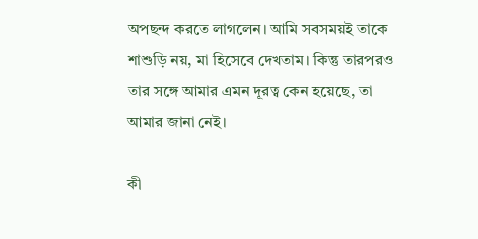অপছন্দ করতে লাগলেন। আমি সবসময়ই তাকে শাশুড়ি নয়, মা হিসেবে দেখতাম। কিন্তু তারপরও তার সঙ্গে আমার এমন দূরত্ব কেন হয়েছে, তা আমার জানা নেই।

কী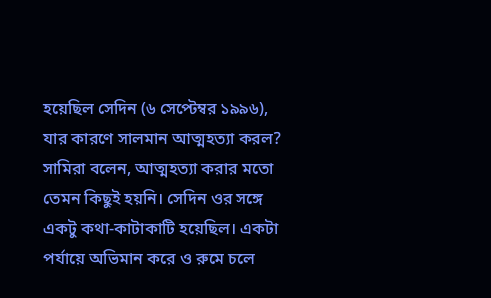হয়েছিল সেদিন (৬ সেপ্টেম্বর ১৯৯৬), যার কারণে সালমান আত্মহত্যা করল? সামিরা বলেন, আত্মহত্যা করার মতো তেমন কিছুই হয়নি। সেদিন ওর সঙ্গে একটু কথা-কাটাকাটি হয়েছিল। একটা পর্যায়ে অভিমান করে ও রুমে চলে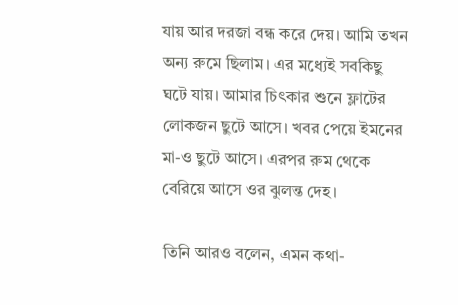যায় আর দরজা বন্ধ করে দেয়। আমি তখন অন্য রুমে ছিলাম। এর মধ্যেই সবকিছু ঘটে যায়। আমার চিৎকার শুনে ফ্লাটের লোকজন ছুটে আসে। খবর পেয়ে ইমনের মা-ও ছুটে আসে। এরপর রুম থেকে বেরিয়ে আসে ওর ঝুলন্ত দেহ।

তিনি আরও বলেন, এমন কথা-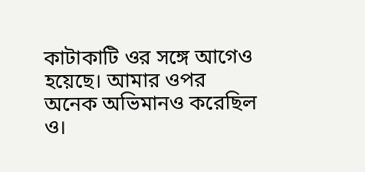কাটাকাটি ওর সঙ্গে আগেও হয়েছে। আমার ওপর অনেক অভিমানও করেছিল ও।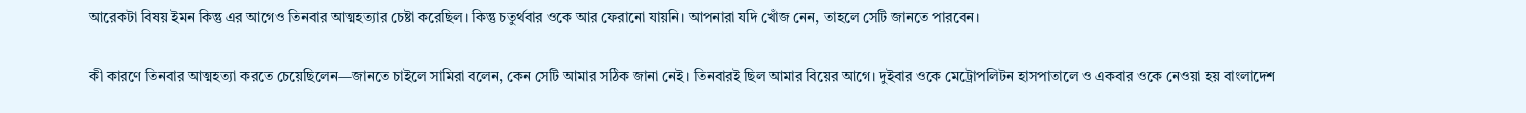আরেকটা বিষয় ইমন কিন্তু এর আগেও তিনবার আত্মহত্যার চেষ্টা করেছিল। কিন্তু চতুর্থবার ওকে আর ফেরানো যায়নি। আপনারা যদি খোঁজ নেন, তাহলে সেটি জানতে পারবেন।

কী কারণে তিনবার আত্মহত্যা করতে চেয়েছিলেন—জানতে চাইলে সামিরা বলেন, কেন সেটি আমার সঠিক জানা নেই। তিনবারই ছিল আমার বিয়ের আগে। দুইবার ওকে মেট্রোপলিটন হাসপাতালে ও একবার ওকে নেওয়া হয় বাংলাদেশ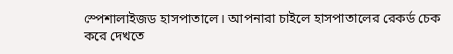স্পেশালাইজড হাসপাতালে। আপনারা চাইলে হাসপাতালের রেকর্ড চেক করে দেখতে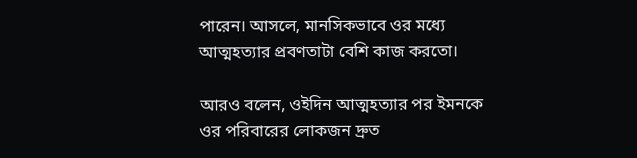পারেন। আসলে, মানসিকভাবে ওর মধ্যে আত্মহত্যার প্রবণতাটা বেশি কাজ করতো।

আরও বলেন, ওইদিন আত্মহত্যার পর ইমনকে ওর পরিবারের লোকজন দ্রুত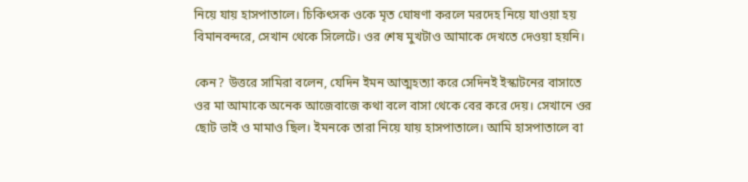নিয়ে যায় হাসপাতালে। চিকিৎসক ওকে মৃত ঘোষণা করলে মরদেহ নিয়ে যাওয়া হয় বিমানবন্দরে, সেখান থেকে সিলেটে। ওর শেষ মুখটাও আমাকে দেখতে দেওয়া হয়নি।

কেন? উত্তরে সামিরা বলেন, যেদিন ইমন আত্মহত্যা করে সেদিনই ইস্কাটনের বাসাতে ওর মা আমাকে অনেক আজেবাজে কথা বলে বাসা থেকে বের করে দেয়। সেখানে ওর ছোট ভাই ও মামাও ছিল। ইমনকে তারা নিয়ে যায় হাসপাতালে। আমি হাসপাতালে বা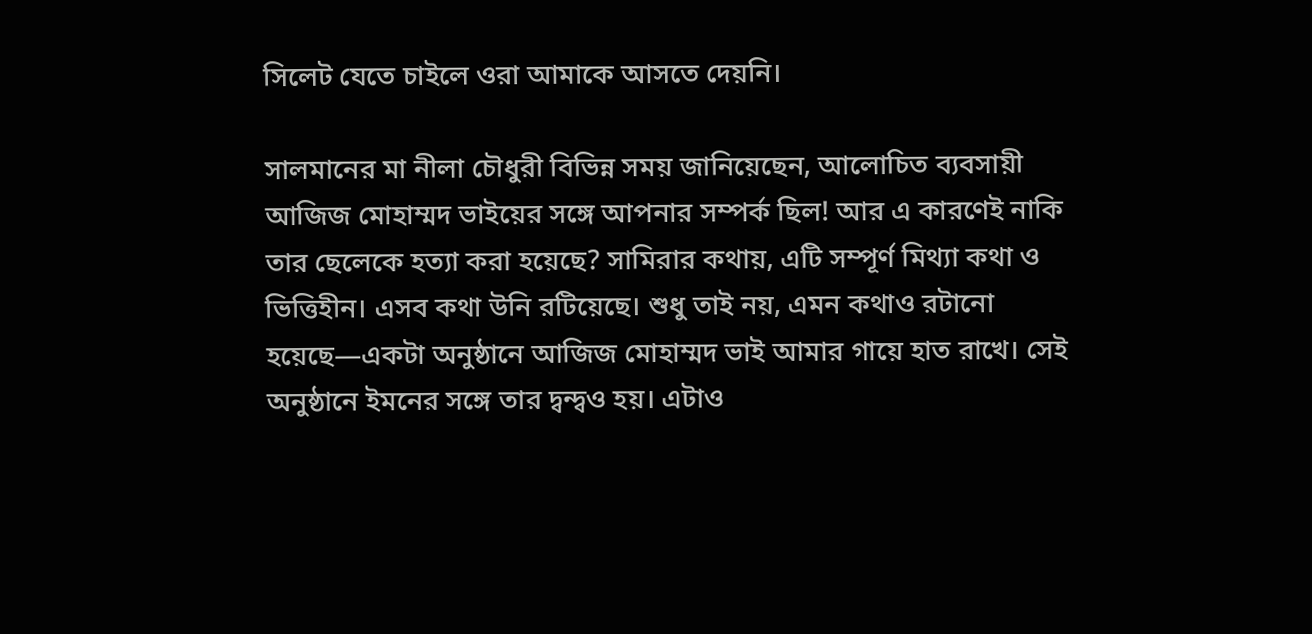সিলেট যেতে চাইলে ওরা আমাকে আসতে দেয়নি।

সালমানের মা নীলা চৌধুরী বিভিন্ন সময় জানিয়েছেন, আলোচিত ব্যবসায়ী আজিজ মোহাম্মদ ভাইয়ের সঙ্গে আপনার সম্পর্ক ছিল! আর এ কারণেই নাকি তার ছেলেকে হত্যা করা হয়েছে? সামিরার কথায়, এটি সম্পূর্ণ মিথ্যা কথা ও ভিত্তিহীন। এসব কথা উনি রটিয়েছে। শুধু তাই নয়, এমন কথাও রটানো হয়েছে—একটা অনুষ্ঠানে আজিজ মোহাম্মদ ভাই আমার গায়ে হাত রাখে। সেই অনুষ্ঠানে ইমনের সঙ্গে তার দ্বন্দ্বও হয়। এটাও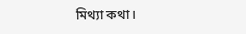মিথ্যা কথা।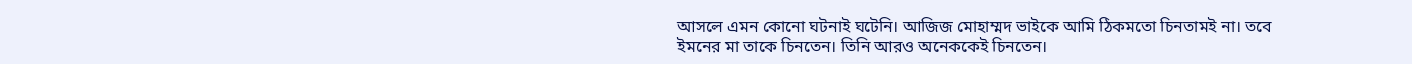আসলে এমন কোনো ঘটনাই ঘটেনি। আজিজ মোহাম্মদ ভাইকে আমি ঠিকমতো চিনতামই না। তবে ইমনের মা তাকে চিনতেন। তিনি আরও অনেককেই চিনতেন।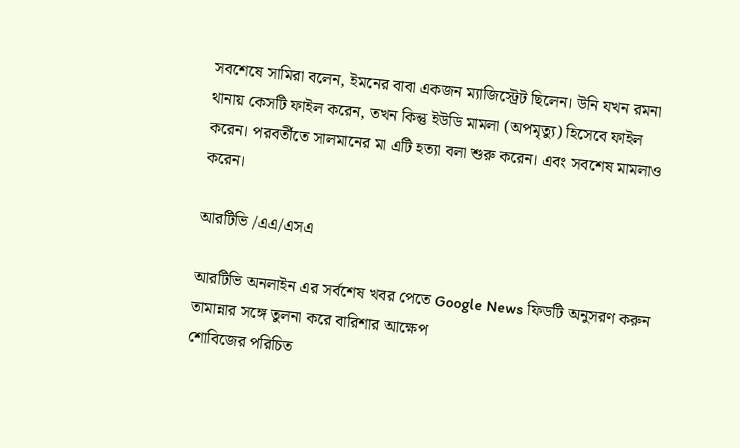সবশেষে সামিরা বলেন, ইমনের বাবা একজন ম্যাজিস্ট্রেট ছিলেন। উনি যখন রমনা থানায় কেসটি ফাইল করেন, তখন কিন্তু ইউডি মামলা (অপমৃত্যু) হিসেবে ফাইল করেন। পরবর্তীতে সালমানের মা এটি হত্যা বলা শুরু করেন। এবং সবশেষ মামলাও করেন।

আরটিভি /এএ/এসএ

আরটিভি অনলাইন এর সর্বশেষ খবর পেতে Google News ফিডটি অনুসরণ করুন
তামান্নার সঙ্গে তুলনা করে বারিশার আক্ষেপ
শোবিজের পরিচিত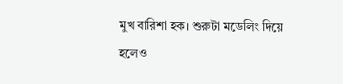মুখ বারিশা হক। শুরুটা মডেলিং দিয়ে হলেও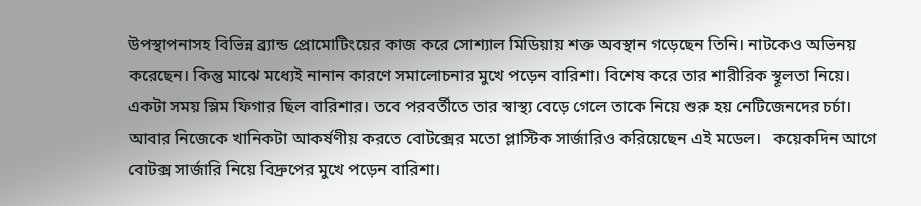উপস্থাপনাসহ বিভিন্ন ব্র্যান্ড প্রোমোটিংয়ের কাজ করে সোশ্যাল মিডিয়ায় শক্ত অবস্থান গড়েছেন তিনি। নাটকেও অভিনয় করেছেন। কিন্তু মাঝে মধ্যেই নানান কারণে সমালোচনার মুখে পড়েন বারিশা। বিশেষ করে তার শারীরিক স্থূলতা নিয়ে। একটা সময় স্লিম ফিগার ছিল বারিশার। তবে পরবর্তীতে তার স্বাস্থ্য বেড়ে গেলে তাকে নিয়ে শুরু হয় নেটিজেনদের চর্চা। আবার নিজেকে খানিকটা আকর্ষণীয় করতে বোটক্সের মতো প্লাস্টিক সার্জারিও করিয়েছেন এই মডেল।   কয়েকদিন আগে বোটক্স সার্জারি নিয়ে বিদ্রুপের মুখে পড়েন বারিশা।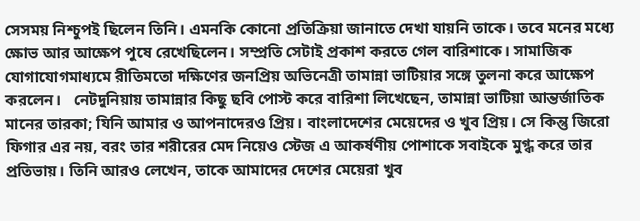সেসময় নিশ্চুপই ছিলেন তিনি। এমনকি কোনো প্রতিক্রিয়া জানাতে দেখা যায়নি তাকে। তবে মনের মধ্যে ক্ষোভ আর আক্ষেপ পুষে রেখেছিলেন। সম্প্রতি সেটাই প্রকাশ করতে গেল বারিশাকে। সামাজিক যোগাযোগমাধ্যমে রীতিমতো দক্ষিণের জনপ্রিয় অভিনেত্রী তামান্না ভাটিয়ার সঙ্গে তুলনা করে আক্ষেপ করলেন।   নেটদুনিয়ায় তামান্নার কিছু ছবি পোস্ট করে বারিশা লিখেছেন, তামান্না ভাটিয়া আন্তর্জাতিক মানের তারকা; যিনি আমার ও আপনাদেরও প্রিয়। বাংলাদেশের মেয়েদের ও খুব প্রিয়। সে কিন্তু জিরো ফিগার এর নয়, বরং তার শরীরের মেদ নিয়েও স্টেজ এ আকর্ষণীয় পোশাকে সবাইকে মুগ্ধ করে তার প্রতিভায়। তিনি আরও লেখেন, তাকে আমাদের দেশের মেয়েরা খুব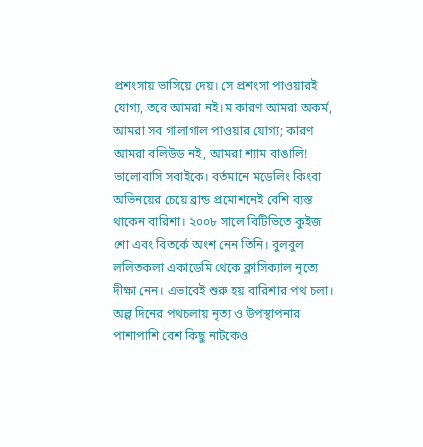প্রশংসায় ভাসিয়ে দেয়। সে প্রশংসা পাওয়ারই যোগ্য, তবে আমরা নই।ম কারণ আমরা অকর্ম, আমরা সব গালাগাল পাওয়ার যোগ্য; কারণ আমরা বলিউড নই, আমরা শ্যাম বাঙালি! ভালোবাসি সবাইকে। বর্তমানে মডেলিং কিংবা অভিনয়ের চেয়ে ব্রান্ড প্রমোশনেই বেশি ব্যস্ত থাকেন বারিশা। ২০০৮ সালে বিটিভিতে কুইজ শো এবং বিতর্কে অংশ নেন তিনি। বুলবুল ললিতকলা একাডেমি থেকে ক্লাসিক্যাল নৃত্যে দীক্ষা নেন। এভাবেই শুরু হয় বারিশার পথ চলা। অল্প দিনের পথচলায় নৃত্য ও উপস্থাপনার পাশাপাশি বেশ কিছু নাটকেও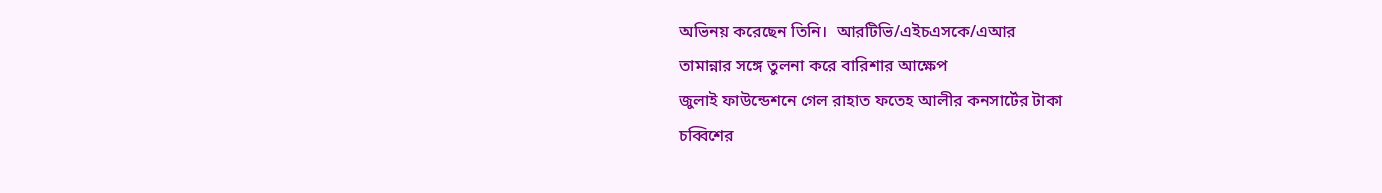অভিনয় করেছেন তিনি।  আরটিভি/এইচএসকে/এআর
তামান্নার সঙ্গে তুলনা করে বারিশার আক্ষেপ
জুলাই ফাউন্ডেশনে গেল রাহাত ফতেহ আলীর কনসার্টের টাকা
চব্বিশের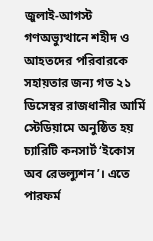জুলাই-আগস্ট গণঅভ্যুত্থানে শহীদ ও আহতদের পরিবারকে সহায়তার জন্য গত ২১ ডিসেম্বর রাজধানীর আর্মি স্টেডিয়ামে অনুষ্ঠিত হয় চ্যারিটি কনসার্ট ‘ইকোস অব রেভল্যুশন’। এতে পারফর্ম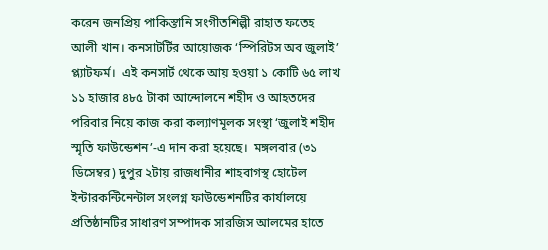করেন জনপ্রিয় পাকিস্তানি সংগীতশিল্পী রাহাত ফতেহ আলী খান। কনসাটর্টির আয়োজক ‘স্পিরিটস অব জুলাই’ প্ল্যাটফর্ম।  এই কনসার্ট থেকে আয় হওয়া ১ কোটি ৬৫ লাখ ১১ হাজার ৪৮৫ টাকা আন্দোলনে শহীদ ও আহতদের পরিবার নিয়ে কাজ করা কল্যাণমূলক সংস্থা ‘জুলাই শহীদ স্মৃতি ফাউন্ডেশন’-এ দান করা হয়েছে।  মঙ্গলবার (৩১ ডিসেম্বর) দুপুর ২টায় রাজধানীর শাহবাগস্থ হোটেল ইন্টারকন্টিনেন্টাল সংলগ্ন ফাউন্ডেশনটির কার্যালয়ে প্রতিষ্ঠানটির সাধারণ সম্পাদক সারজিস আলমের হাতে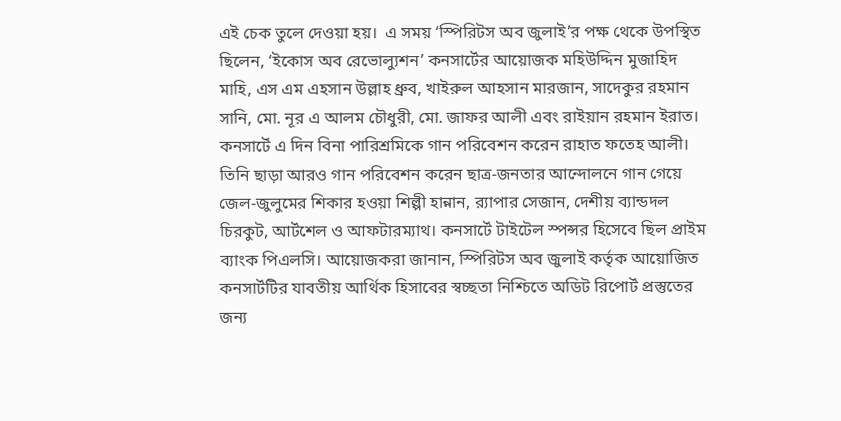এই চেক তুলে দেওয়া হয়।  এ সময় ‘স্পিরিটস অব জুলাই’র পক্ষ থেকে উপস্থিত ছিলেন, ‘ইকোস অব রেভোল্যুশন’ কনসার্টের আয়োজক মহিউদ্দিন মুজাহিদ মাহি, এস এম এহসান উল্লাহ ধ্রুব, খাইরুল আহসান মারজান, সাদেকুর রহমান সানি, মো. নূর এ আলম চৌধুরী, মো. জাফর আলী এবং রাইয়ান রহমান ইরাত। কনসার্টে এ দিন বিনা পারিশ্রমিকে গান পরিবেশন করেন রাহাত ফতেহ আলী। তিনি ছাড়া আরও গান পরিবেশন করেন ছাত্র-জনতার আন্দোলনে গান গেয়ে জেল-জুলুমের শিকার হওয়া শিল্পী হান্নান, র‍্যাপার সেজান, দেশীয় ব্যান্ডদল চিরকুট, আর্টশেল ও আফটারম্যাথ। কনসার্টে টাইটেল স্পন্সর হিসেবে ছিল প্রাইম ব্যাংক পিএলসি। আয়োজকরা জানান, স্পিরিটস অব জুলাই কর্তৃক আয়োজিত কনসার্টটির যাবতীয় আর্থিক হিসাবের স্বচ্ছতা নিশ্চিতে অডিট রিপোর্ট প্রস্তুতের জন্য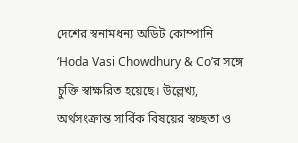দেশের স্বনামধন্য অডিট কোম্পানি ‘Hoda Vasi Chowdhury & Co’র সঙ্গে চুক্তি স্বাক্ষরিত হয়েছে। উল্লেখ্য, অর্থসংক্রান্ত সার্বিক বিষয়ের স্বচ্ছতা ও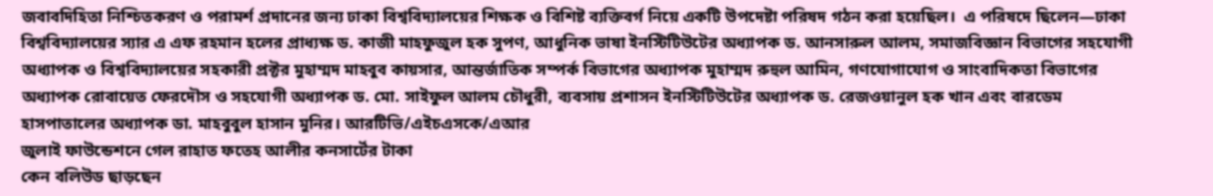জবাবদিহিতা নিশ্চিতকরণ ও পরামর্শ প্রদানের জন্য ঢাকা বিশ্ববিদ্যালয়ের শিক্ষক ও বিশিষ্ট ব্যক্তিবর্গ নিয়ে একটি উপদেষ্টা পরিষদ গঠন করা হয়েছিল।  এ পরিষদে ছিলেন—ঢাকা বিশ্ববিদ্যালয়ের স্যার এ এফ রহমান হলের প্রাধ্যক্ষ ড. কাজী মাহফুজুল হক সুপণ, আধুনিক ভাষা ইনস্টিটিউটের অধ্যাপক ড. আনসারুল আলম, সমাজবিজ্ঞান বিভাগের সহযোগী অধ্যাপক ও বিশ্ববিদ্যালয়ের সহকারী প্রক্টর মুহাম্মদ মাহবুব কায়সার, আন্তর্জাতিক সম্পর্ক বিভাগের অধ্যাপক মুহাম্মদ রুহুল আমিন, গণযোগাযোগ ও সাংবাদিকতা বিভাগের অধ্যাপক রোবায়েত ফেরদৌস ও সহযোগী অধ্যাপক ড. মো. সাইফুল আলম চৌধুরী, ব্যবসায় প্রশাসন ইনস্টিটিউটের অধ্যাপক ড. রেজওয়ানুল হক খান এবং বারডেম হাসপাতালের অধ্যাপক ডা. মাহবুবুল হাসান মুনির। আরটিভি/এইচএসকে/এআর
জুলাই ফাউন্ডেশনে গেল রাহাত ফতেহ আলীর কনসার্টের টাকা
কেন বলিউড ছাড়ছেন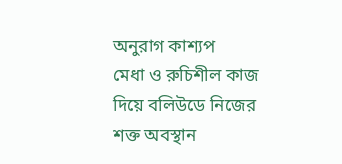অনুরাগ কাশ্যপ
মেধা ও রুচিশীল কাজ দিয়ে বলিউডে নিজের শক্ত অবস্থান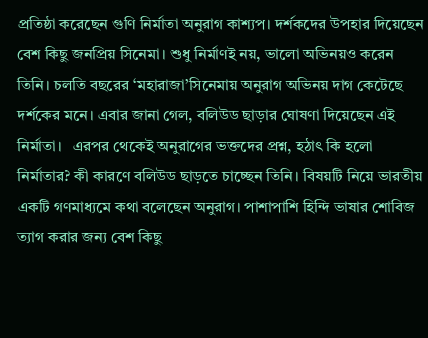প্রতিষ্ঠা করেছেন গুণি নির্মাতা অনুরাগ কাশ্যপ। দর্শকদের উপহার দিয়েছেন বেশ কিছু জনপ্রিয় সিনেমা। শুধু নির্মাণই নয়, ভালো অভিনয়ও করেন তিনি। চলতি বছরের ‘মহারাজা’সিনেমায় অনুরাগ অভিনয় দাগ কেটেছে দর্শকের মনে। এবার জানা গেল, বলিউড ছাড়ার ঘোষণা দিয়েছেন এই নির্মাতা।   এরপর থেকেই অনুরাগের ভক্তদের প্রশ্ন, হঠাৎ কি হলো নির্মাতার? কী কারণে বলিউড ছাড়তে চাচ্ছেন তিনি। বিষয়টি নিয়ে ভারতীয় একটি গণমাধ্যমে কথা বলেছেন অনুরাগ। পাশাপাশি হিন্দি ভাষার শোবিজ ত্যাগ করার জন্য বেশ কিছু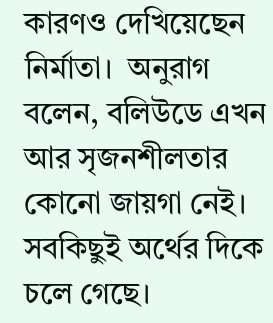কারণও দেখিয়েছেন নির্মাতা।  অনুরাগ বলেন, বলিউডে এখন আর সৃজনশীলতার কোনো জায়গা নেই। সবকিছুই অর্থের দিকে চলে গেছে।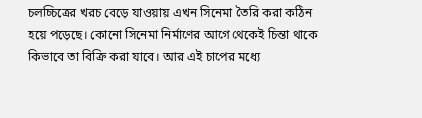চলচ্চিত্রের খরচ বেড়ে যাওয়ায় এখন সিনেমা তৈরি করা কঠিন হয়ে পড়েছে। কোনো সিনেমা নির্মাণের আগে থেকেই চিন্তা থাকে কিভাবে তা বিক্রি করা যাবে। আর এই চাপের মধ্যে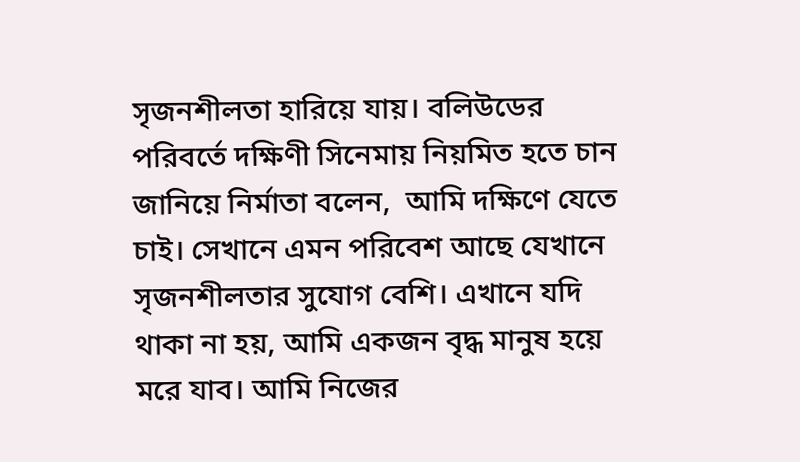সৃজনশীলতা হারিয়ে যায়। বলিউডের পরিবর্তে দক্ষিণী সিনেমায় নিয়মিত হতে চান জানিয়ে নির্মাতা বলেন,  আমি দক্ষিণে যেতে চাই। সেখানে এমন পরিবেশ আছে যেখানে সৃজনশীলতার সুযোগ বেশি। এখানে যদি থাকা না হয়, আমি একজন বৃদ্ধ মানুষ হয়ে মরে যাব। আমি নিজের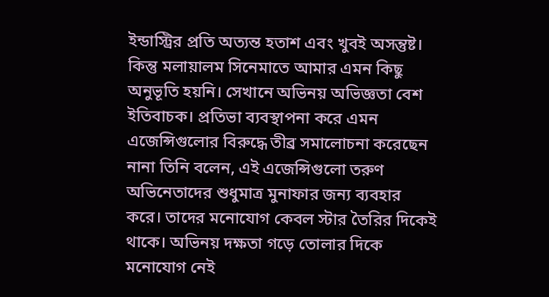ইন্ডাস্ট্রির প্রতি অত্যন্ত হতাশ এবং খুবই অসন্তুষ্ট। কিন্তু মলায়ালম সিনেমাতে আমার এমন কিছু অনুভূতি হয়নি। সেখানে অভিনয় অভিজ্ঞতা বেশ ইতিবাচক। প্রতিভা ব্যবস্থাপনা করে এমন এজেন্সিগুলোর বিরুদ্ধে তীব্র সমালোচনা করেছেন নানা তিনি বলেন, এই এজেন্সিগুলো তরুণ অভিনেতাদের শুধুমাত্র মুনাফার জন্য ব্যবহার করে। তাদের মনোযোগ কেবল স্টার তৈরির দিকেই থাকে। অভিনয় দক্ষতা গড়ে তোলার দিকে মনোযোগ নেই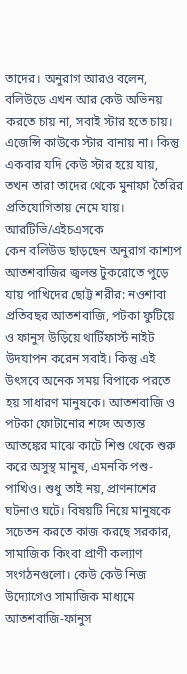তাদের। অনুরাগ আরও বলেন, বলিউডে এখন আর কেউ অভিনয় করতে চায় না, সবাই স্টার হতে চায়। এজেন্সি কাউকে স্টার বানায় না। কিন্তু একবার যদি কেউ স্টার হয়ে যায়, তখন তারা তাদের থেকে মুনাফা তৈরির প্রতিযোগিতায় নেমে যায়।    আরটিভি/এইচএসকে
কেন বলিউড ছাড়ছেন অনুরাগ কাশ্যপ
আতশবাজির জ্বলন্ত টুকরোতে পুড়ে যায় পাখিদের ছোট্ট শরীর: নওশাবা
প্রতিবছর আতশবাজি, পটকা ফুটিয়ে ও ফানুস উড়িয়ে থার্টিফার্স্ট নাইট উদযাপন করেন সবাই। কিন্তু এই উৎসবে অনেক সময় বিপাকে পরতে হয় সাধারণ মানুষকে। আতশবাজি ও পটকা ফোটানোর শব্দে অত্যন্ত আতঙ্কের মাঝে কাটে শিশু থেকে শুরু করে অসুস্থ মানুষ, এমনকি পশু-পাখিও। শুধু তাই নয়, প্রাণনাশের ঘটনাও ঘটে। বিষয়টি নিয়ে মানুষকে সচেতন করতে কাজ করছে সরকার, সামাজিক কিংবা প্রাণী কল্যাণ সংগঠনগুলো। কেউ কেউ নিজ উদ্যোগেও সামাজিক মাধ্যমে আতশবাজি-ফানুস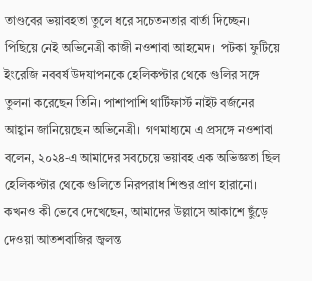তাণ্ডবের ভয়াবহতা তুলে ধরে সচেতনতার বার্তা দিচ্ছেন। পিছিয়ে নেই অভিনেত্রী কাজী নওশাবা আহমেদ।  পটকা ফুটিয়ে ইংরেজি নববর্ষ উদযাপনকে হেলিকপ্টার থেকে গুলির সঙ্গে তুলনা করেছেন তিনি। পাশাপাশি থার্টিফার্স্ট নাইট বর্জনের আহ্বান জানিয়েছেন অভিনেত্রী।  গণমাধ্যমে এ প্রসঙ্গে নওশাবা বলেন, ২০২৪-এ আমাদের সবচেয়ে ভয়াবহ এক অভিজ্ঞতা ছিল হেলিকপ্টার থেকে গুলিতে নিরপরাধ শিশুর প্রাণ হারানো। কখনও কী ভেবে দেখেছেন, আমাদের উল্লাসে আকাশে ছুঁড়ে দেওয়া আতশবাজির জ্বলন্ত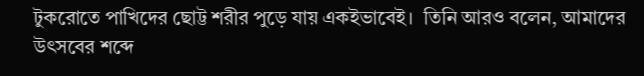টুকরোতে পাখিদের ছোট্ট শরীর পুড়ে যায় একইভাবেই।  তিনি আরও বলেন, আমাদের উৎসবের শব্দে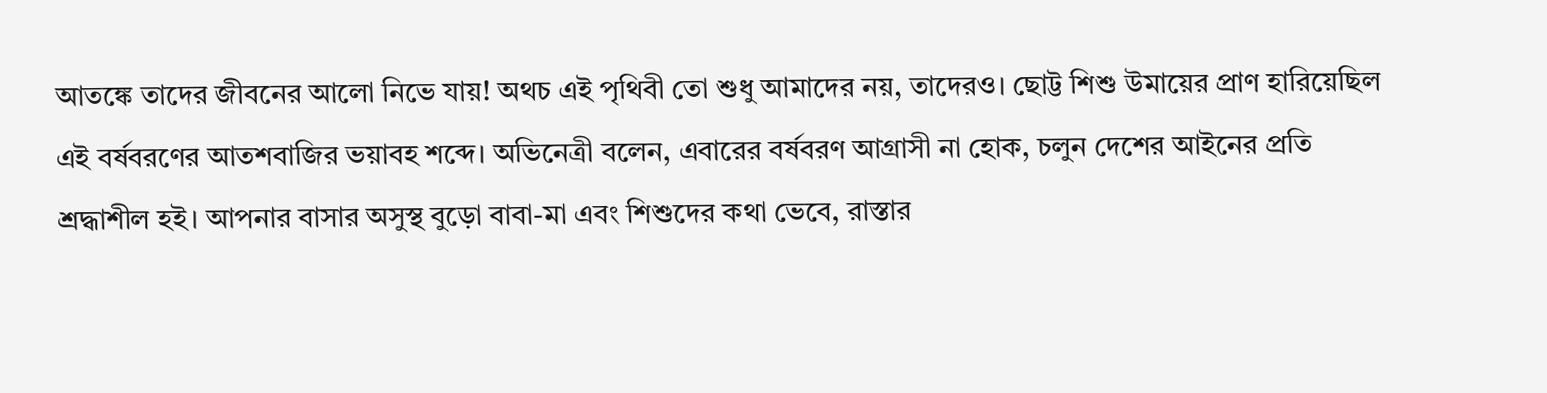আতঙ্কে তাদের জীবনের আলো নিভে যায়! অথচ এই পৃথিবী তো শুধু আমাদের নয়, তাদেরও। ছোট্ট শিশু উমায়ের প্রাণ হারিয়েছিল এই বর্ষবরণের আতশবাজির ভয়াবহ শব্দে। অভিনেত্রী বলেন, এবারের বর্ষবরণ আগ্রাসী না হোক, চলুন দেশের আইনের প্রতি শ্রদ্ধাশীল হই। আপনার বাসার অসুস্থ বুড়ো বাবা-মা এবং শিশুদের কথা ভেবে, রাস্তার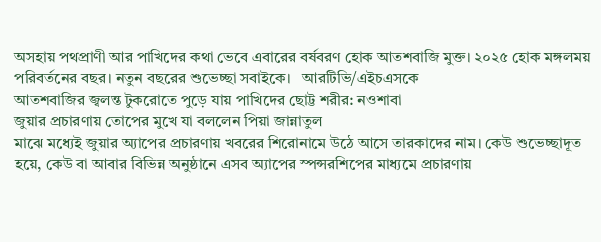অসহায় পথপ্রাণী আর পাখিদের কথা ভেবে এবারের বর্ষবরণ হোক আতশবাজি মুক্ত। ২০২৫ হোক মঙ্গলময় পরিবর্তনের বছর। নতুন বছরের শুভেচ্ছা সবাইকে।   আরটিভি/এইচএসকে
আতশবাজির জ্বলন্ত টুকরোতে পুড়ে যায় পাখিদের ছোট্ট শরীর: নওশাবা
জুয়ার প্রচারণায় তোপের মুখে যা বললেন পিয়া জান্নাতুল
মাঝে মধ্যেই জুয়ার অ্যাপের প্রচারণায় খবরের শিরোনামে উঠে আসে তারকাদের নাম। কেউ শুভেচ্ছাদূত হয়ে, কেউ বা আবার বিভিন্ন অনুষ্ঠানে এসব অ্যাপের স্পন্সরশিপের মাধ্যমে প্রচারণায়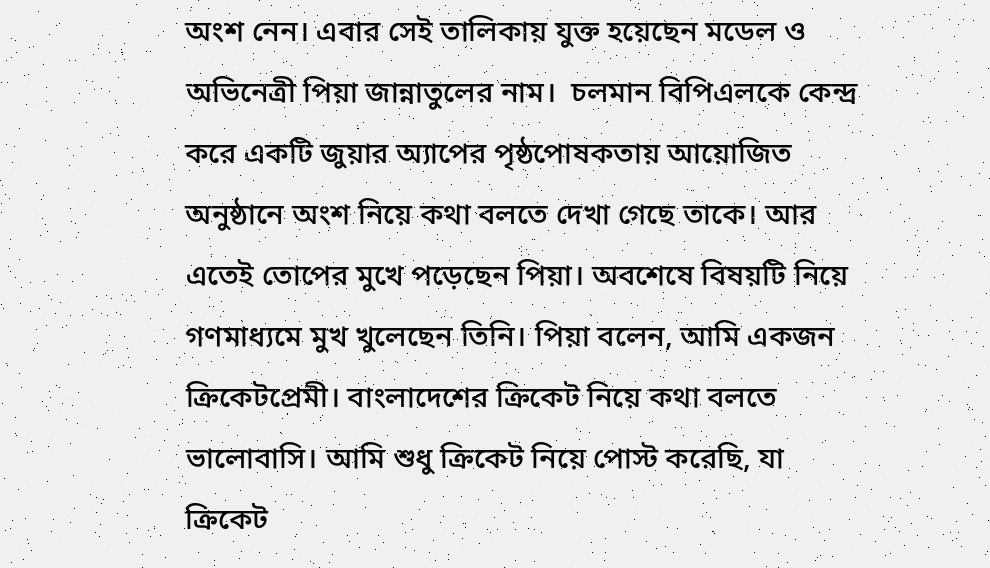অংশ নেন। এবার সেই তালিকায় যুক্ত হয়েছেন মডেল ও অভিনেত্রী পিয়া জান্নাতুলের নাম।  চলমান বিপিএলকে কেন্দ্র করে একটি জুয়ার অ্যাপের পৃষ্ঠপোষকতায় আয়োজিত অনুষ্ঠানে অংশ নিয়ে কথা বলতে দেখা গেছে তাকে। আর এতেই তোপের মুখে পড়েছেন পিয়া। অবশেষে বিষয়টি নিয়ে গণমাধ্যমে মুখ খুলেছেন তিনি। পিয়া বলেন, আমি একজন ক্রিকেটপ্রেমী। বাংলাদেশের ক্রিকেট নিয়ে কথা বলতে ভালোবাসি। আমি শুধু ক্রিকেট নিয়ে পোস্ট করেছি, যা ক্রিকেট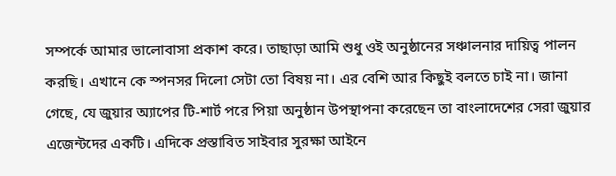সম্পর্কে আমার ভালোবাসা প্রকাশ করে। তাছাড়া আমি শুধু ওই অনুষ্ঠানের সঞ্চালনার দায়িত্ব পালন করছি। এখানে কে স্পনসর দিলো সেটা তো বিষয় না। এর বেশি আর কিছুই বলতে চাই না। জানা গেছে, যে জুয়ার অ্যাপের টি-শার্ট পরে পিয়া অনুষ্ঠান উপস্থাপনা করেছেন তা বাংলাদেশের সেরা জুয়ার এজেন্টদের একটি। এদিকে প্রস্তাবিত সাইবার সুরক্ষা আইনে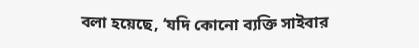বলা হয়েছে, ‘যদি কোনো ব্যক্তি সাইবার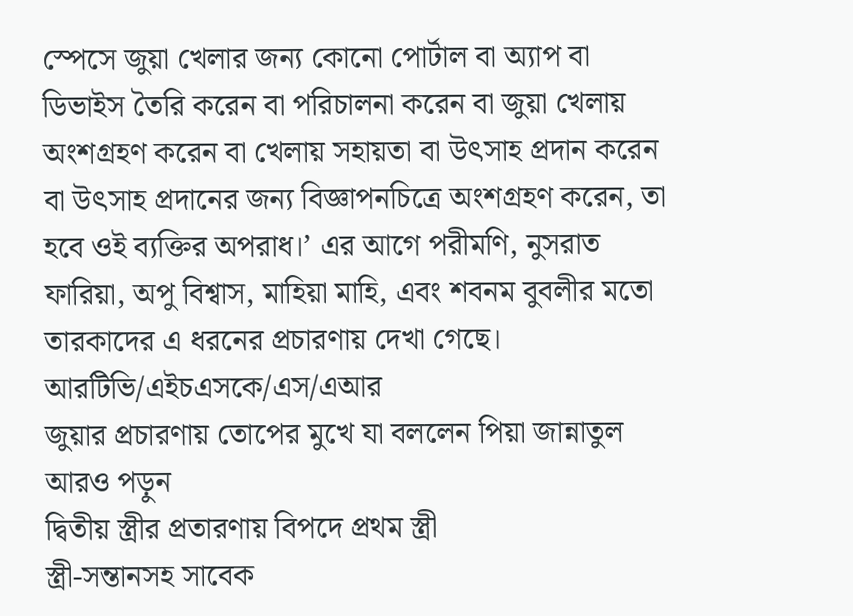স্পেসে জুয়া খেলার জন্য কোনো পোর্টাল বা অ্যাপ বা ডিভাইস তৈরি করেন বা পরিচালনা করেন বা জুয়া খেলায় অংশগ্রহণ করেন বা খেলায় সহায়তা বা উৎসাহ প্রদান করেন বা উৎসাহ প্রদানের জন্য বিজ্ঞাপনচিত্রে অংশগ্রহণ করেন, তা হবে ওই ব্যক্তির অপরাধ।’ এর আগে পরীমণি, নুসরাত ফারিয়া, অপু বিশ্বাস, মাহিয়া মাহি, এবং শবনম বুবলীর মতো তারকাদের এ ধরনের প্রচারণায় দেখা গেছে। আরটিভি/এইচএসকে/এস/এআর
জুয়ার প্রচারণায় তোপের মুখে যা বললেন পিয়া জান্নাতুল
আরও পড়ুন
দ্বিতীয় স্ত্রীর প্রতারণায় বিপদে প্রথম স্ত্রী
স্ত্রী-সন্তানসহ সাবেক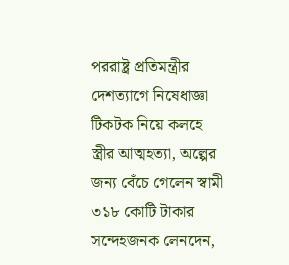পররাষ্ট্র প্রতিমন্ত্রীর দেশত্যাগে নিষেধাজ্ঞা
টিকটক নিয়ে কলহে স্ত্রীর আত্মহত্যা, অল্পের জন্য বেঁচে গেলেন স্বামী
৩১৮ কোটি টাকার সন্দেহজনক লেনদেন,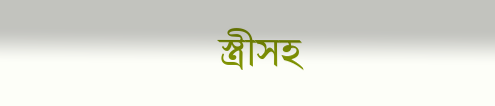স্ত্রীসহ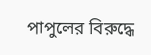পাপুলের বিরুদ্ধে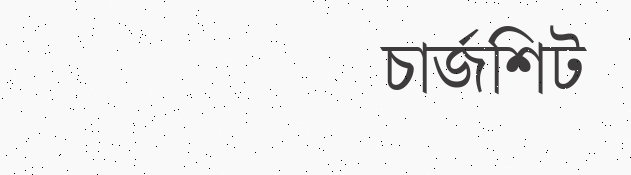চার্জশিট